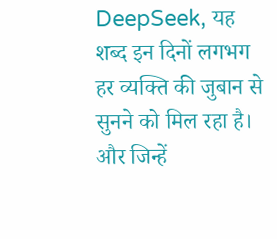DeepSeek, यह शब्द इन दिनों लगभग हर व्यक्ति की जुबान से सुनने को मिल रहा है। और जिन्हें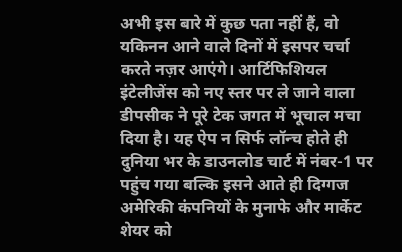अभी इस बारे में कुछ पता नहीं हैं, वो यकिनन आने वाले दिनों में इसपर चर्चा करते नज़र आएंगे। आर्टिफिशियल इंटेलीजेंस को नए स्तर पर ले जाने वाला डीपसीक ने पूरे टेक जगत में भूचाल मचा दिया है। यह ऐप न सिर्फ लॉन्च होते ही दुनिया भर के डाउनलोड चार्ट में नंबर-1 पर पहुंच गया बल्कि इसने आते ही दिग्गज अमेरिकी कंपनियों के मुनाफे और मार्केट शेयर को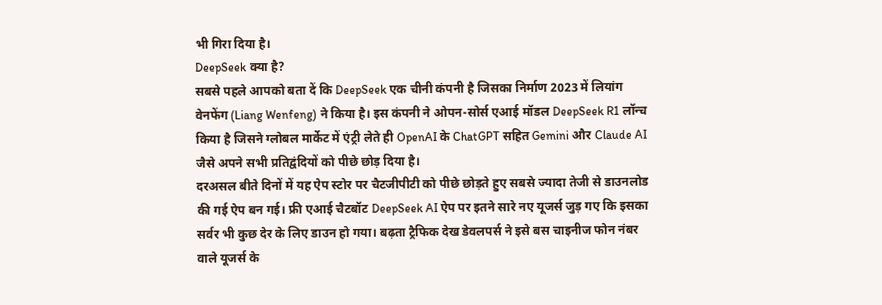भी गिरा दिया है।
DeepSeek क्या है?
सबसे पहले आपको बता दें कि DeepSeek एक चीनी कंपनी है जिसका निर्माण 2023 में लियांग वेनफेंग (Liang Wenfeng) ने किया है। इस कंपनी ने ओपन-सोर्स एआई मॉडल DeepSeek R1 लॉन्च किया है जिसने ग्लोबल मार्केट में एंट्री लेते ही OpenAI के ChatGPT सहित Gemini और Claude AI जैसे अपने सभी प्रतिद्वंदियों को पीछे छोड़ दिया है।
दरअसल बीते दिनों में यह ऐप स्टोर पर चैटजीपीटी को पीछे छोड़ते हुए सबसे ज्यादा तेजी से डाउनलोड की गई ऐप बन गई। फ्री एआई चैटबॉट DeepSeek AI ऐप पर इतने सारे नए यूजर्स जुड़ गए कि इसका सर्वर भी कुछ देर के लिए डाउन हो गया। बढ़ता ट्रैफिक देख डेवलपर्स ने इसे बस चाइनीज फोन नंबर वाले यूजर्स के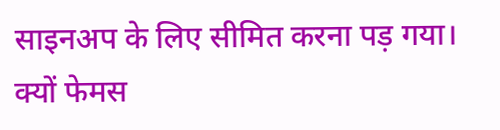साइनअप के लिए सीमित करना पड़ गया।
क्यों फेमस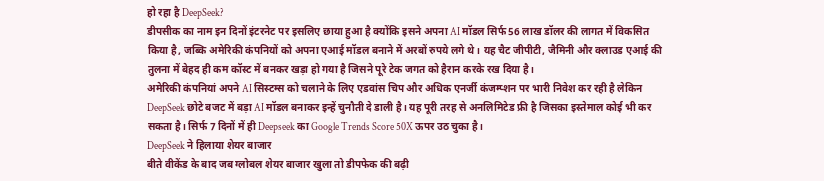हो रहा है DeepSeek?
डीपसीक का नाम इन दिनों इंटरनेट पर इसलिए छाया हुआ है क्योंकि इसने अपना AI मॉडल सिर्फ 56 लाख डॉलर की लागत में विकसित किया है, जब्कि अमेरिकी कंपनियों को अपना एआई मॉडल बनाने में अरबों रुपये लगे थे। यह चैट जीपीटी, जैमिनी और क्लाउड एआई की तुलना में बेहद ही कम कॉस्ट में बनकर खड़ा हो गया है जिसने पूरे टेक जगत को हैरान करके रख दिया है।
अमेरिकी कंपनियां अपने AI सिस्टम्स को चलाने के लिए एडवांस चिप और अधिक एनर्जी कंजम्प्शन पर भारी निवेश कर रही है लेकिन DeepSeek छोटे बजट में बड़ा AI मॉडल बनाकर इन्हें चुनौती दे डाली है। यह पूरी तरह से अनलिमिटेड फ्री है जिसका इस्तेमाल कोई भी कर सकता है। सिर्फ 7 दिनों में ही Deepseek का Google Trends Score 50X ऊपर उठ चुका है।
DeepSeek ने हिलाया शेयर बाजार
बीते वीकेंड के बाद जब ग्लोबल शेयर बाजार खुला तो डीपफेक की बढ़ी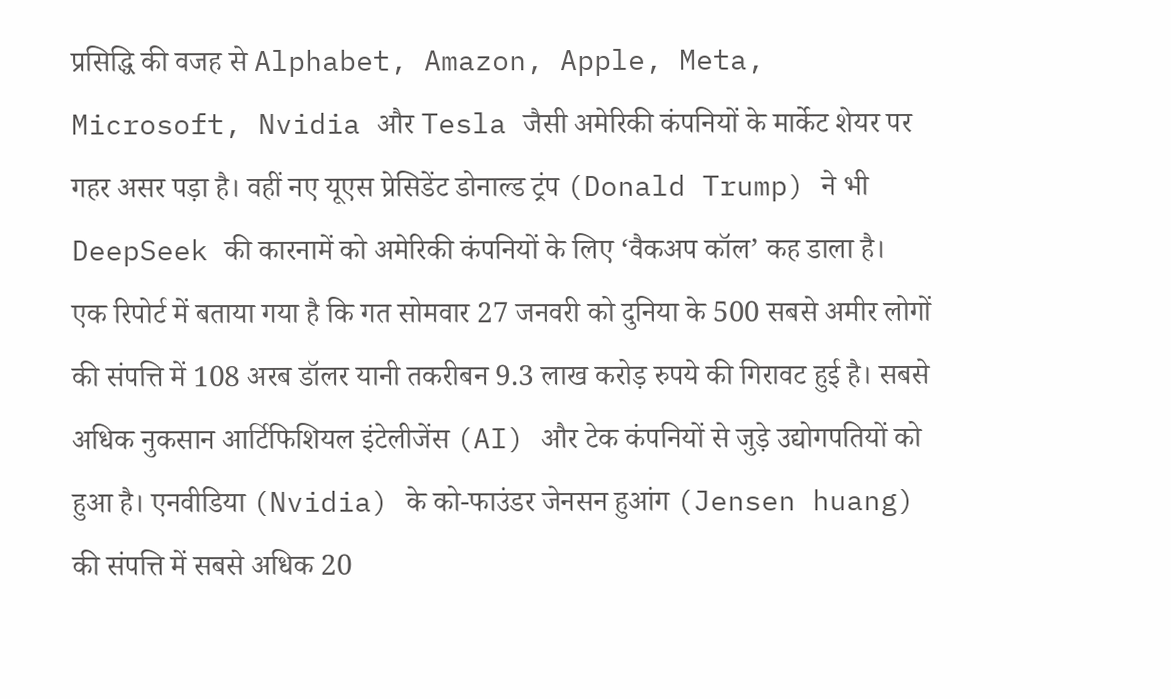प्रसिद्धि की वजह से Alphabet, Amazon, Apple, Meta, Microsoft, Nvidia और Tesla जैसी अमेरिकी कंपनियों के मार्केट शेयर पर गहर असर पड़ा है। वहीं नए यूएस प्रेसिडेंट डोनाल्ड ट्रंप (Donald Trump) ने भी DeepSeek की कारनामें को अमेरिकी कंपनियों के लिए ‘वैकअप कॉल’ कह डाला है।
एक रिपोर्ट में बताया गया है कि गत सोमवार 27 जनवरी को दुनिया के 500 सबसे अमीर लोगों की संपत्ति में 108 अरब डॉलर यानी तकरीबन 9.3 लाख करोड़ रुपये की गिरावट हुई है। सबसे अधिक नुकसान आर्टिफिशियल इंटेलीजेंस (AI) और टेक कंपनियों से जुड़े उद्योगपतियों को हुआ है। एनवीडिया (Nvidia) के को-फाउंडर जेनसन हुआंग (Jensen huang) की संपत्ति में सबसे अधिक 20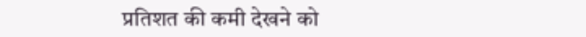प्रतिशत की कमी देखने को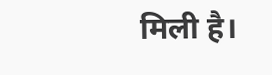मिली है।